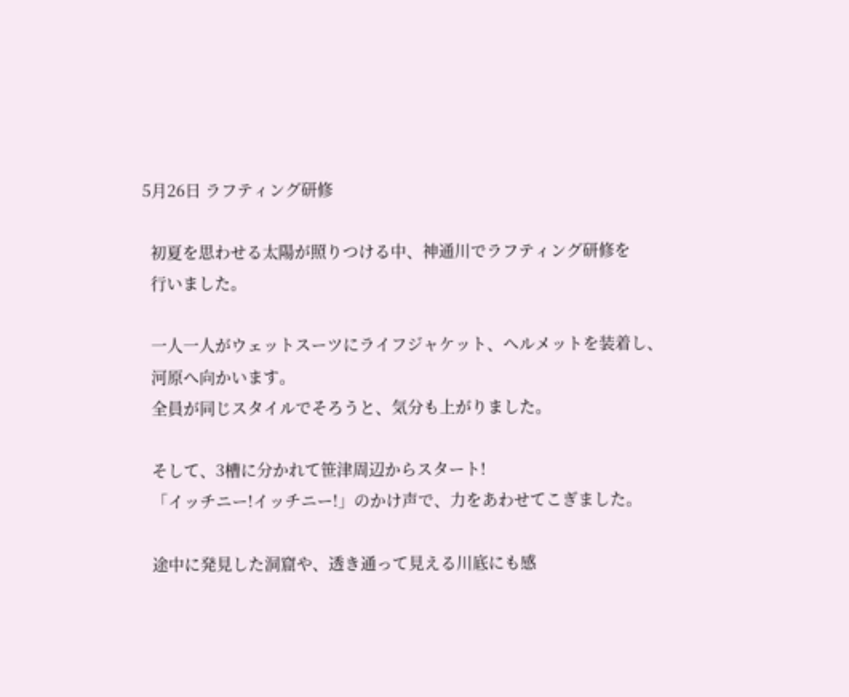5月26日 ラフティング研修

  初夏を思わせる太陽が照りつける中、神通川でラフティング研修を
  行いました。

  一人一人がウェットスーツにライフジャケット、ヘルメットを装着し、
  河原へ向かいます。
  全員が同じスタイルでそろうと、気分も上がりました。

  そして、3槽に分かれて笹津周辺からスタート!
  「イッチニー!イッチニー!」のかけ声で、力をあわせてこぎました。

  途中に発見した洞窟や、透き通って見える川底にも感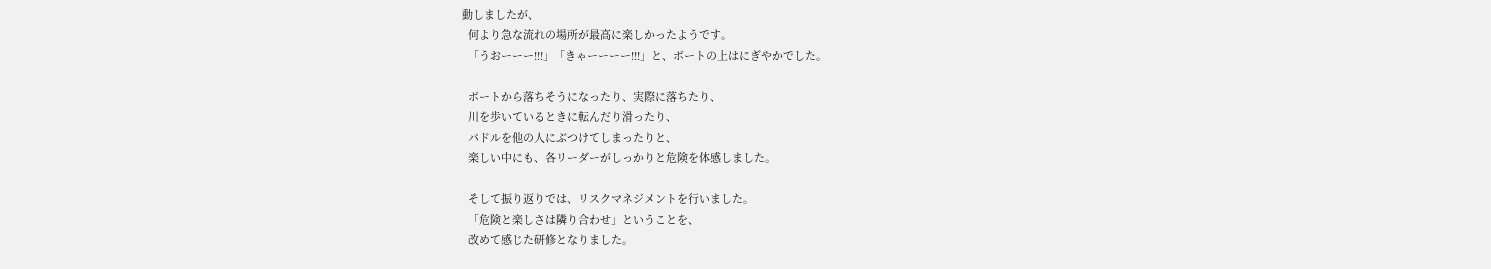動しましたが、
  何より急な流れの場所が最高に楽しかったようです。
  「うおーーー!!!」「きゃーーーー!!!」と、ボートの上はにぎやかでした。

  ボートから落ちそうになったり、実際に落ちたり、
  川を歩いているときに転んだり滑ったり、
  パドルを他の人にぶつけてしまったりと、
  楽しい中にも、各リーダーがしっかりと危険を体感しました。

  そして振り返りでは、リスクマネジメントを行いました。
  「危険と楽しさは隣り合わせ」ということを、
  改めて感じた研修となりました。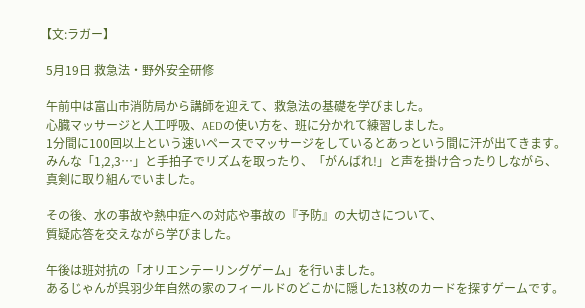【文:ラガー】

  5月19日 救急法・野外安全研修

  午前中は富山市消防局から講師を迎えて、救急法の基礎を学びました。
  心臓マッサージと人工呼吸、AEDの使い方を、班に分かれて練習しました。
  1分間に100回以上という速いペースでマッサージをしているとあっという間に汗が出てきます。
  みんな「1,2,3…」と手拍子でリズムを取ったり、「がんばれ!」と声を掛け合ったりしながら、
  真剣に取り組んでいました。

  その後、水の事故や熱中症への対応や事故の『予防』の大切さについて、
  質疑応答を交えながら学びました。

  午後は班対抗の「オリエンテーリングゲーム」を行いました。
  あるじゃんが呉羽少年自然の家のフィールドのどこかに隠した13枚のカードを探すゲームです。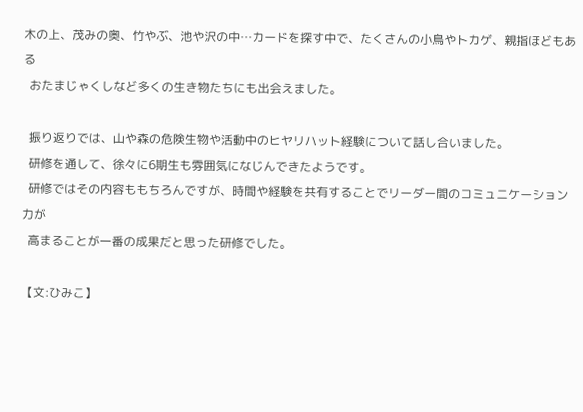木の上、茂みの奥、竹やぶ、池や沢の中…カードを探す中で、たくさんの小鳥やトカゲ、親指ほどもある
  おたまじゃくしなど多くの生き物たちにも出会えました。

  振り返りでは、山や森の危険生物や活動中のヒヤリハット経験について話し合いました。
  研修を通して、徐々に6期生も雰囲気になじんできたようです。
  研修ではその内容ももちろんですが、時間や経験を共有することでリーダー間のコミュニケーション力が
  高まることが一番の成果だと思った研修でした。

【文:ひみこ】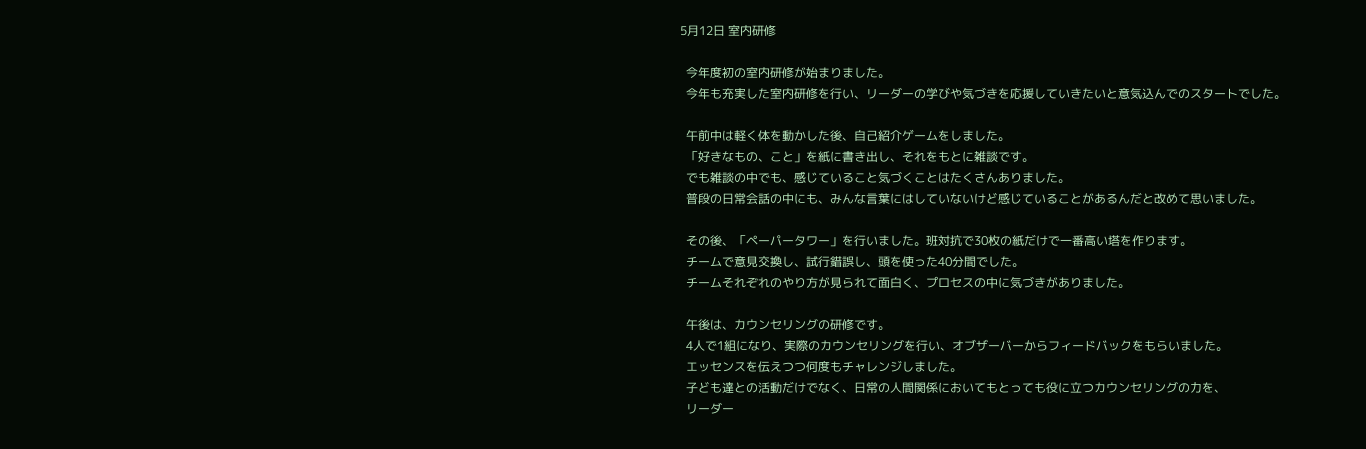5月12日 室内研修

  今年度初の室内研修が始まりました。
  今年も充実した室内研修を行い、リーダーの学びや気づきを応援していきたいと意気込んでのスタートでした。

  午前中は軽く体を動かした後、自己紹介ゲームをしました。
  「好きなもの、こと」を紙に書き出し、それをもとに雑談です。
  でも雑談の中でも、感じていること気づくことはたくさんありました。
  普段の日常会話の中にも、みんな言葉にはしていないけど感じていることがあるんだと改めて思いました。

  その後、「ペーパータワー」を行いました。班対抗で30枚の紙だけで一番高い塔を作ります。
  チームで意見交換し、試行錯誤し、頭を使った40分間でした。
  チームそれぞれのやり方が見られて面白く、プロセスの中に気づきがありました。

  午後は、カウンセリングの研修です。
  4人で1組になり、実際のカウンセリングを行い、オブザーバーからフィードバックをもらいました。
  エッセンスを伝えつつ何度もチャレンジしました。
  子ども達との活動だけでなく、日常の人間関係においてもとっても役に立つカウンセリングの力を、
  リーダー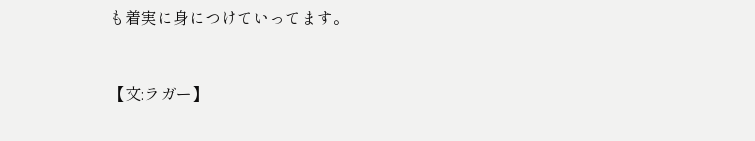も着実に身につけていってます。


【文:ラガー】